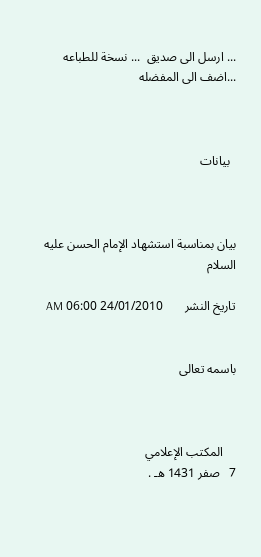... ارسل الى صديق  ... نسخة للطباعه ...اضف الى المفضله



  بيانات



بيان بمناسبة استشهاد الإمام الحسن عليه السلام

تاريخ النشر       24/01/2010 06:00 AM


باسمه تعالى



    المكتب الإعلامي                                   7   صفر 1431 هـ .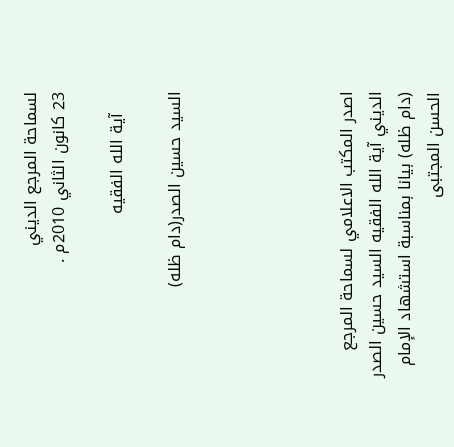لسماحة المرجع الديني                           23 كانون الثاني 2010م .

    آية الله الفقيه

السيد حسين الصدر(دام ظله)





اصدر المكتب الاعلامي لسماحة المرجع الديني آية الله الفقيه السيد حسين الصدر (دام ظله) بيانا بمناسبة استشهاد الإمام الحسن المجتبى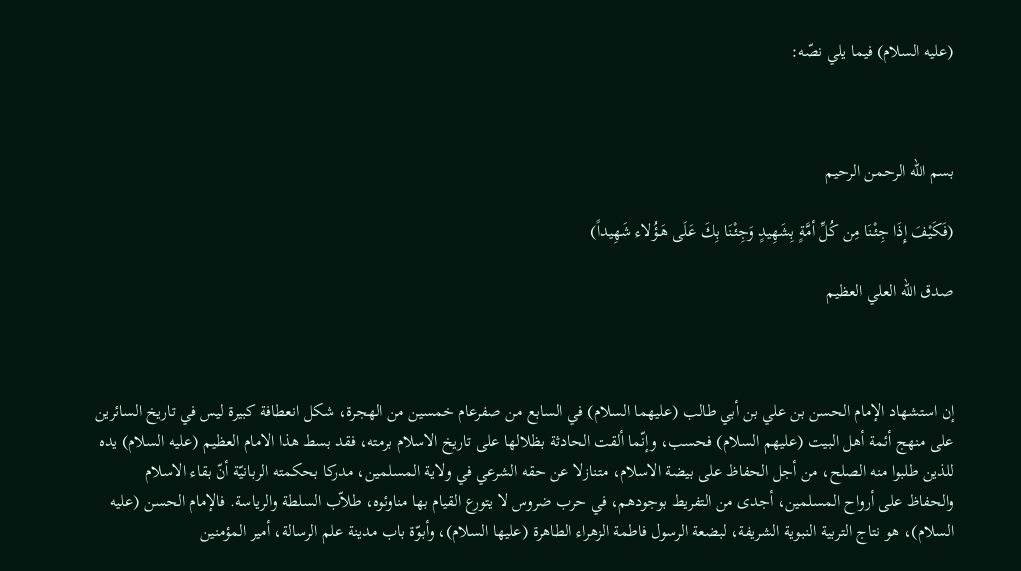(عليه السلام) فيما يلي نصّه:



بسم الله الرحمن الرحيم

(فَكَيْفَ إِذَا جِئْنَا مِن كُلِّ أمَّةٍ بِشَهِيدٍ وَجِئْنَا بِكَ عَلَى هَـؤُلاء شَهِيداً)

صدق الله العلي العظيم



إن استشهاد الإمام الحسن بن علي بن أبي طالب (عليهما السلام) في السابع من صفرعام خمسين من الهجرة، شكل انعطافة كبيرة ليس في تاريخ السائرين على منهج أئمة أهل البيت (عليهم السلام) فحسب، وإنّما ألقت الحادثة بظلالها على تاريخ الاسلام برمته، فقد بسط هذا الامام العظيم (عليه السلام) يده للذين طلبوا منه الصلح، من أجل الحفاظ على بيضة الاسلام، متنازلا عن حقه الشرعي في ولاية المسلمين، مدركا بحكمته الربانيّة أنّ بقاء الاسلام والحفاظ على أرواح المسلمين، أجدى من التفريط بوجودهم، في حرب ضروس لا يتورع القيام بها مناوئوه، طلاّب السلطة والرياسة. فالإمام الحسن (عليه السلام)، هو نتاج التربية النبوية الشريفة، لبضعة الرسول فاطمة الزهراء الطاهرة (عليها السلام)، وأبوّة باب مدينة علم الرسالة، أمير المؤمنين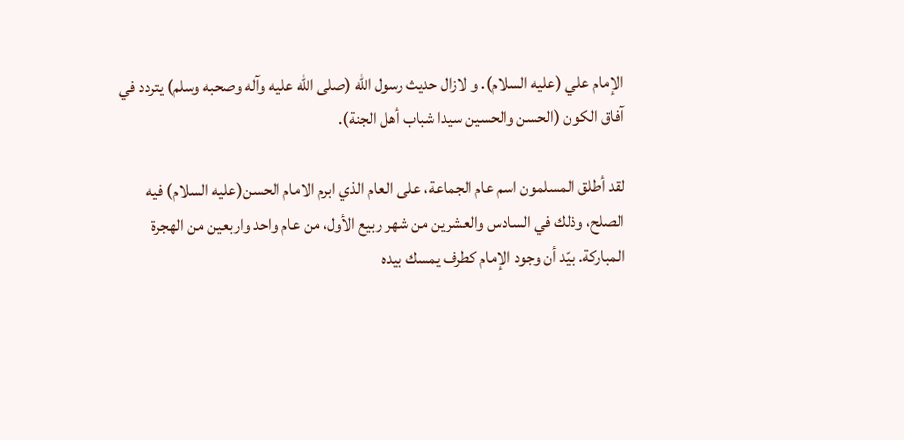الإمام علي (عليه السلام). و لازال حديث رسول الله (صلى الله عليه وآله وصحبه وسلم) يتردد في آفاق الكون (الحسن والحسين سيدا شباب أهل الجنة).

لقد أطلق المسلمون اسم عام الجماعة، على العام الذي ابرم الامام الحسن(عليه السلام) فيه الصلح، وذلك في السادس والعشرين من شهر ربيع الأول، من عام واحد واربعين من الهجرة المباركة. بيّد أن وجود الإمام كطرف يمسك بيده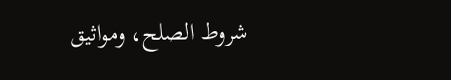شروط الصلح، ومواثيق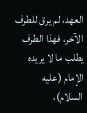العهد، لم يرق للطرف الآخر، فهذا الطرف يطلب ما لا يريده الإمام (عليه السلام)،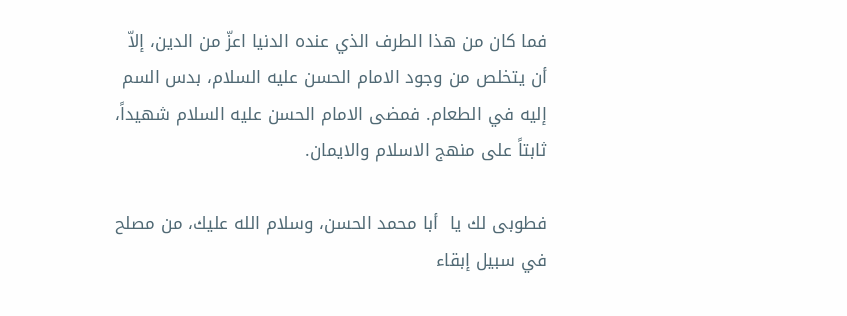فما كان من هذا الطرف الذي عنده الدنيا اعزّ من الدين، إلاّ أن يتخلص من وجود الامام الحسن عليه السلام، بدس السم إليه في الطعام. فمضى الامام الحسن عليه السلام شهيداً، ثابتاً على منهج الاسلام والايمان.

فطوبى لك يا  أبا محمد الحسن، وسلام الله عليك، من مصلح في سبيل إبقاء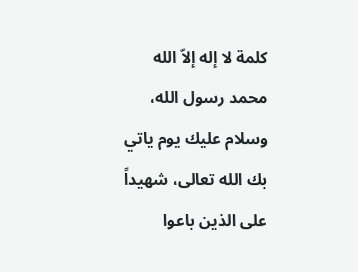كلمة لا إله إلاّ الله محمد رسول الله، وسلام عليك يوم ياتي بك الله تعالى، شهيداً على الذين باعوا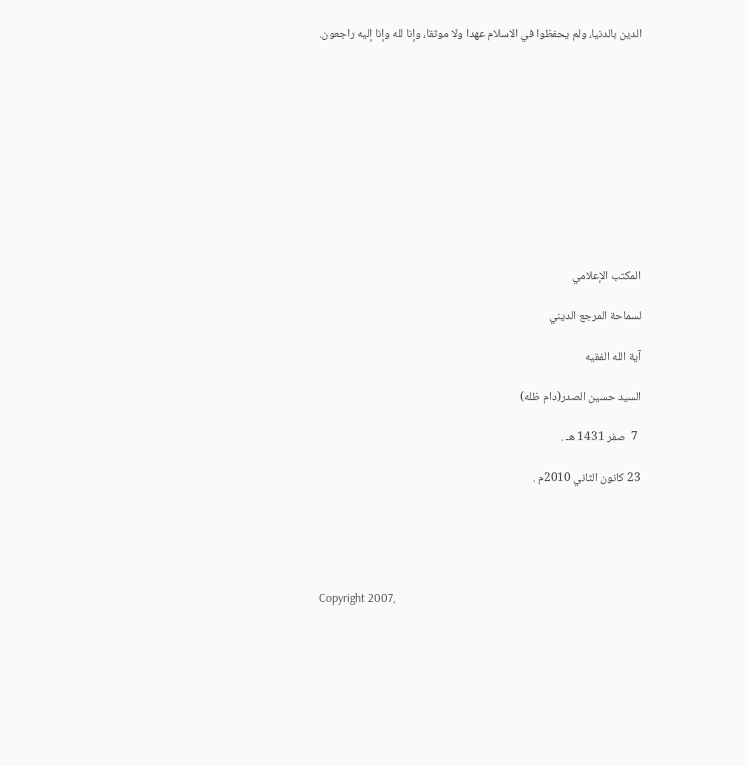الدين بالدنيا، ولم يحفظوا في الاسلام عهدا ولا موثقا، وإنا لله وإنا إليه راجعون.











المكتب الإعلامي

لسماحة المرجع الديني

آية الله الفقيه

السيد حسين الصدر(دام ظله)

 7  صفر 1431 هـ .

23 كانون الثاني 2010م .





Copyright 2007,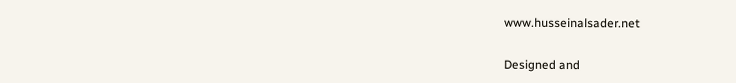www.husseinalsader.net

Designed and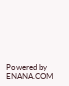Powered by ENANA.COM